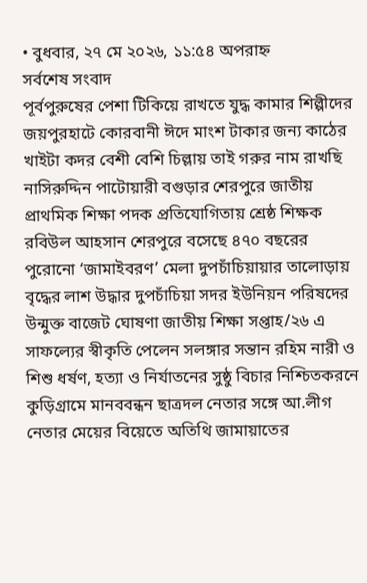• বুধবার, ২৭ মে ২০২৬, ১১:৫৪ অপরাহ্ন
সর্বশেষ সংবাদ
পূর্বপুরুষের পেশা টিকিয়ে রাখতে যুদ্ধ কামার শিল্পীদের জয়পুরহাটে কোরবানী ঈদে মাংশ টাকার জন্য কাঠের খাইটা কদর বেশী বেশি চিল্লায় তাই গরুর নাম রাখছি নাসিরুদ্দিন পাটোয়ারী বগুড়ার শেরপুরে জাতীয় প্রাথমিক শিক্ষা পদক প্রতিযোগিতায় শ্রেষ্ঠ শিক্ষক রবিউল আহসান শেরপুরে বসেছে ৪৭০ বছরের পুরোনো ‘জামাইবরণ’ মেলা দুপচাঁচিয়ায়ার তালোড়ায় বৃদ্ধের লাশ উদ্ধার দুপচাঁচিয়া সদর ইউনিয়ন পরিষদের উন্মুক্ত বাজেট ঘোষণা জাতীয় শিক্ষা সপ্তাহ/২৬ এ সাফল্যের স্বীকৃতি পেলেন সলঙ্গার সন্তান রহিম নারী ও শিশু ধর্ষণ, হত্যা ও নির্যাতনের সুষ্ঠু বিচার নিশ্চিতকরনে কুড়িগ্রামে মানববন্ধন ছাত্রদল নেতার সঙ্গে আ.লীগ নেতার মেয়ের বিয়েতে অতিথি জামায়াতের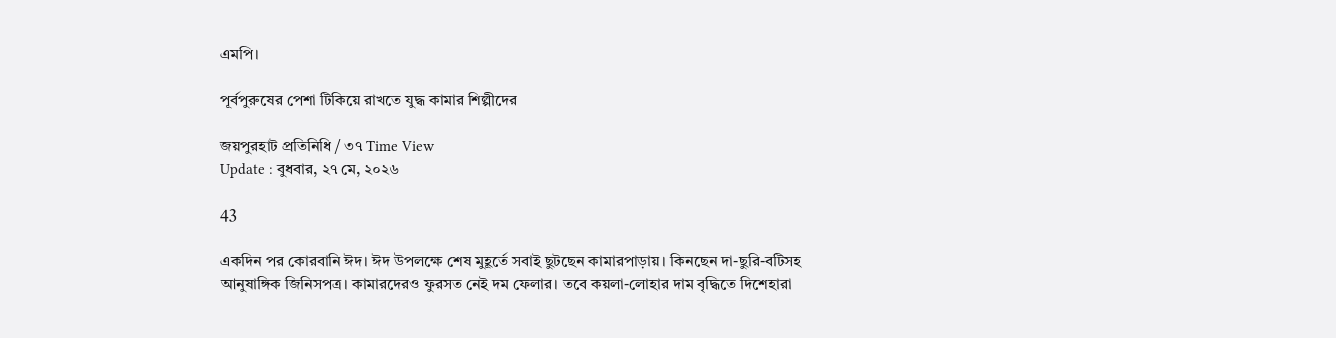এমপি।

পূর্বপুরুষের পেশা টিকিয়ে রাখতে যুদ্ধ কামার শিল্পীদের

জয়পুরহাট প্রতিনিধি / ৩৭ Time View
Update : বুধবার, ২৭ মে, ২০২৬

43

একদিন পর কোরবানি ঈদ। ঈদ উপলক্ষে শেষ মুহূর্তে সবাই ছুটছেন কামারপাড়ায়। কিনছেন দা-ছুরি-বটিসহ আনুষাঙ্গিক জিনিসপত্র। কামারদেরও ফুরসত নেই দম ফেলার। তবে কয়লা-লোহার দাম বৃদ্ধিতে দিশেহারা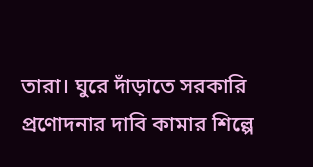তারা। ঘুরে দাঁড়াতে সরকারি প্রণোদনার দাবি কামার শিল্পে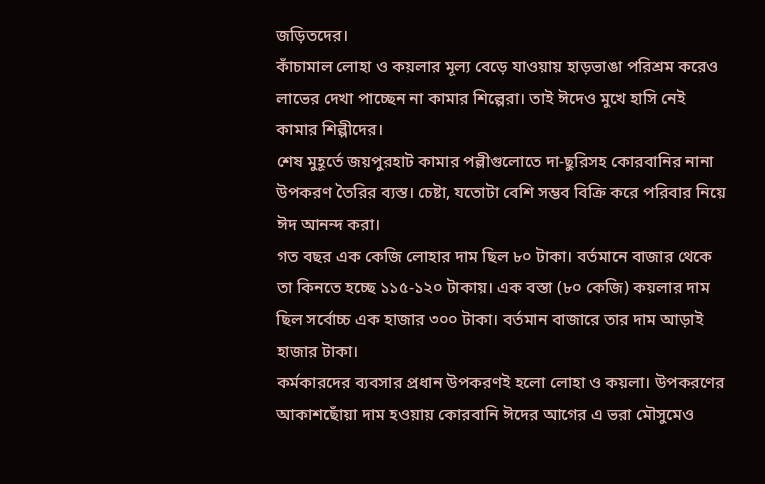জড়িতদের।
কাঁচামাল লোহা ও কয়লার মূল্য বেড়ে যাওয়ায় হাড়ভাঙা পরিশ্রম করেও লাভের দেখা পাচ্ছেন না কামার শিল্পেরা। তাই ঈদেও মুখে হাসি নেই কামার শিল্পীদের।
শেষ মুহূর্তে জয়পুরহাট কামার পল্লীগুলোতে দা-ছুরিসহ কোরবানির নানা উপকরণ তৈরির ব্যস্ত। চেষ্টা, যতোটা বেশি সম্ভব বিক্রি করে পরিবার নিয়ে ঈদ আনন্দ করা।
গত বছর এক কেজি লোহার দাম ছিল ৮০ টাকা। বর্তমানে বাজার থেকে তা কিনতে হচ্ছে ১১৫-১২০ টাকায়। এক বস্তা (৮০ কেজি) কয়লার দাম ছিল সর্বোচ্চ এক হাজার ৩০০ টাকা। বর্তমান বাজারে তার দাম আড়াই হাজার টাকা।
কর্মকারদের ব্যবসার প্রধান উপকরণই হলো লোহা ও কয়লা। উপকরণের আকাশছোঁয়া দাম হওয়ায় কোরবানি ঈদের আগের এ ভরা মৌসুমেও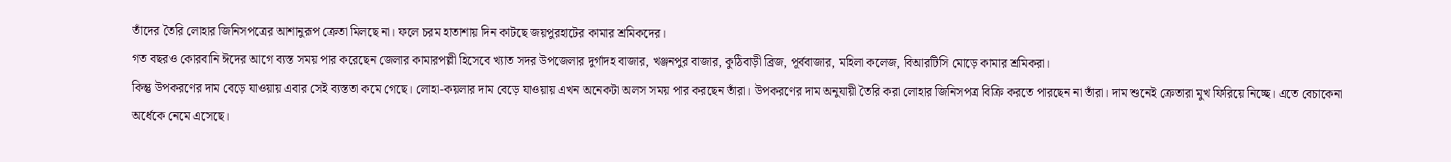তাঁদের তৈরি লোহার জিনিসপত্রের আশানুরূপ ক্রেতা মিলছে না। ফলে চরম হাতাশায় দিন কাটছে জয়পুরহাটের কামার শ্রমিকদের।
গত বছরও কোরবানি ঈদের আগে ব্যস্ত সময় পার করেছেন জেলার কামারপল্লী হিসেবে খ্যাত সদর উপজেলার দুর্গাদহ বাজার, খঞ্জনপুর বাজার, কুঠিবাড়ী ব্রিজ, পূর্ববাজার, মহিলা কলেজ, বিআরটিসি মোড়ে কামার শ্রমিকরা।
কিন্তু উপকরণের দাম বেড়ে যাওয়ায় এবার সেই ব্যস্ততা কমে গেছে। লোহা-কয়লার দাম বেড়ে যাওয়ায় এখন অনেকটা অলস সময় পার করছেন তাঁরা। উপকরণের দাম অনুযায়ী তৈরি করা লোহার জিনিসপত্র বিক্রি করতে পারছেন না তাঁরা। দাম শুনেই ক্রেতারা মুখ ফিরিয়ে নিচ্ছে। এতে বেচাকেনা অর্ধেকে নেমে এসেছে।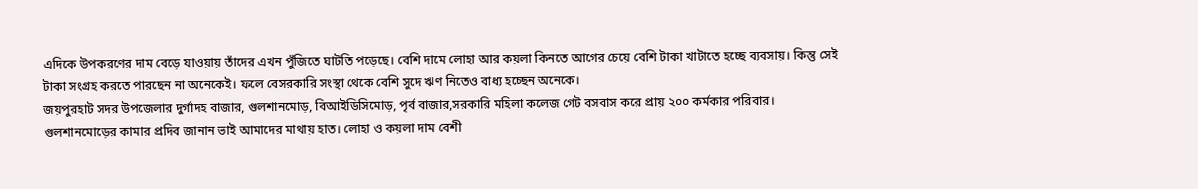এদিকে উপকরণের দাম বেড়ে যাওয়ায় তাঁদের এখন পুঁজিতে ঘাটতি পড়েছে। বেশি দামে লোহা আর কয়লা কিনতে আগের চেয়ে বেশি টাকা খাটাতে হচ্ছে ব্যবসায়। কিন্তু সেই টাকা সংগ্রহ করতে পারছেন না অনেকেই। ফলে বেসরকারি সংস্থা থেকে বেশি সুদে ঋণ নিতেও বাধ্য হচ্ছেন অনেকে।
জয়পুরহাট সদর উপজেলার দুর্গাদহ বাজার, গুলশানমোড়, বিআইডিসিমোড়, পৃর্ব বাজার,সরকারি মহিলা কলেজ গেট বসবাস করে প্রায় ২০০ কর্মকার পরিবার।
গুলশানমোড়ের কামার প্রদিব জানান ভাই আমাদের মাথায় হাত। লোহা ও কয়লা দাম বেশী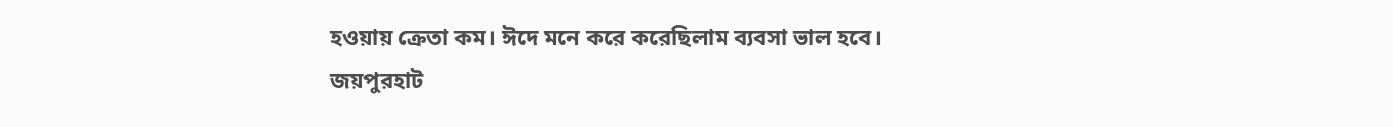হওয়ায় ক্রেতা কম। ঈদে মনে করে করেছিলাম ব্যবসা ভাল হবে।
জয়পুরহাট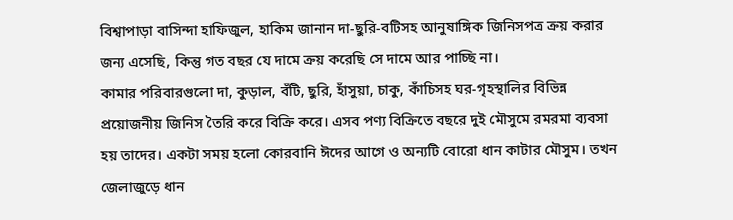বিশ্বাপাড়া বাসিন্দা হাফিজুল, হাকিম জানান দা-ছুরি-বটিসহ আনুষাঙ্গিক জিনিসপত্র ক্রয় করার জন্য এসেছি, কিন্তু গত বছর যে দামে ক্রয় করেছি সে দামে আর পাচ্ছি না।
কামার পরিবারগুলো দা, কুড়াল, বঁটি, ছুরি, হাঁসুয়া, চাকু, কাঁচিসহ ঘর-গৃহস্থালির বিভিন্ন প্রয়োজনীয় জিনিস তৈরি করে বিক্রি করে। এসব পণ্য বিক্রিতে বছরে দুই মৌসুমে রমরমা ব্যবসা হয় তাদের। একটা সময় হলো কোরবানি ঈদের আগে ও অন্যটি বোরো ধান কাটার মৌসুম। তখন জেলাজুড়ে ধান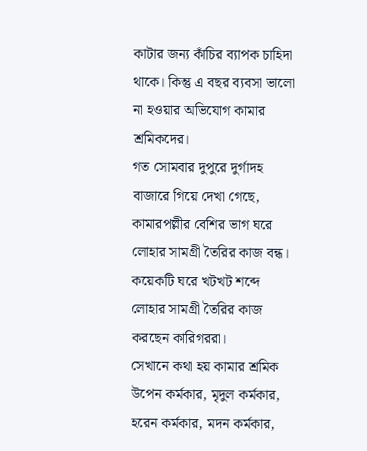কাটার জন্য কাঁচির ব্যাপক চাহিদা থাকে। কিন্তু এ বছর ব্যবসা ভালো না হওয়ার অভিযোগ কামার শ্রমিকদের।
গত সোমবার দুপুরে দুর্গাদহ বাজারে গিয়ে দেখা গেছে, কামারপল্লীর বেশির ভাগ ঘরে লোহার সামগ্রী তৈরির কাজ বন্ধ। কয়েকটি ঘরে খটখট শব্দে লোহার সামগ্রী তৈরির কাজ করছেন কারিগররা।
সেখানে কথা হয় কামার শ্রমিক উপেন কর্মকার, মৃদুল কর্মকার, হরেন কর্মকার, মদন কর্মকার,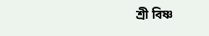শ্রী বিষ্ণ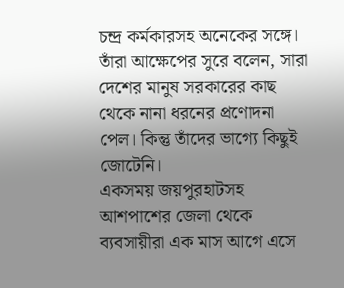চন্দ্র কর্মকারসহ অনেকের সঙ্গে। তাঁরা আক্ষেপের সুরে বলেন, সারা দেশের মানুষ সরকারের কাছ থেকে নানা ধরনের প্রণোদনা পেল। কিন্তু তাঁদের ভাগ্যে কিছুই জোটেনি।
একসময় জয়পুরহাটসহ আশপাশের জেলা থেকে ব্যবসায়ীরা এক মাস আগে এসে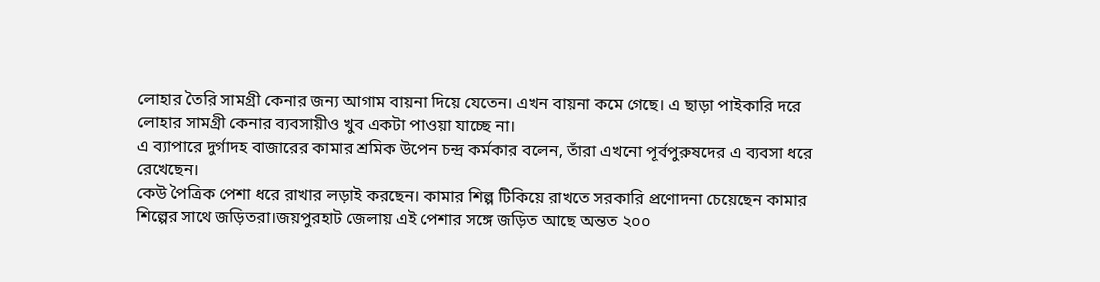লোহার তৈরি সামগ্রী কেনার জন্য আগাম বায়না দিয়ে যেতেন। এখন বায়না কমে গেছে। এ ছাড়া পাইকারি দরে লোহার সামগ্রী কেনার ব্যবসায়ীও খুব একটা পাওয়া যাচ্ছে না।
এ ব্যাপারে দুর্গাদহ বাজারের কামার শ্রমিক উপেন চন্দ্র কর্মকার বলেন, তাঁরা এখনো পূর্বপুরুষদের এ ব্যবসা ধরে রেখেছেন।
কেউ পৈত্রিক পেশা ধরে রাখার লড়াই করছেন। কামার শিল্প টিকিয়ে রাখতে সরকারি প্রণোদনা চেয়েছেন কামার শিল্পের সাথে জড়িতরা।জয়পুরহাট জেলায় এই পেশার সঙ্গে জড়িত আছে অন্তত ২০০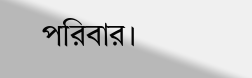পরিবার।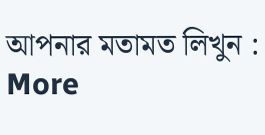আপনার মতামত লিখুন :
More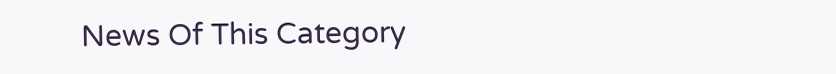News Of This Category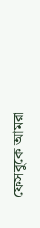ফেসবুকে আমরা